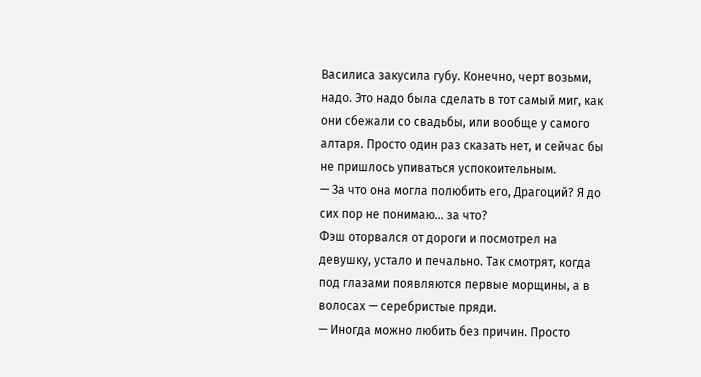Василиса закусила губу. Конечно, черт возьми, надо. Это надо была сделать в тот самый миг, как они сбежали со свадьбы, или вообще у самого алтаря. Просто один раз сказать нет, и сейчас бы не пришлось упиваться успокоительным.
— За что она могла полюбить его, Драгоций? Я до сих пор не понимаю… за что?
Фэш оторвался от дороги и посмотрел на девушку, устало и печально. Так смотрят, когда под глазами появляются первые морщины, а в волосах — серебристые пряди.
— Иногда можно любить без причин. Просто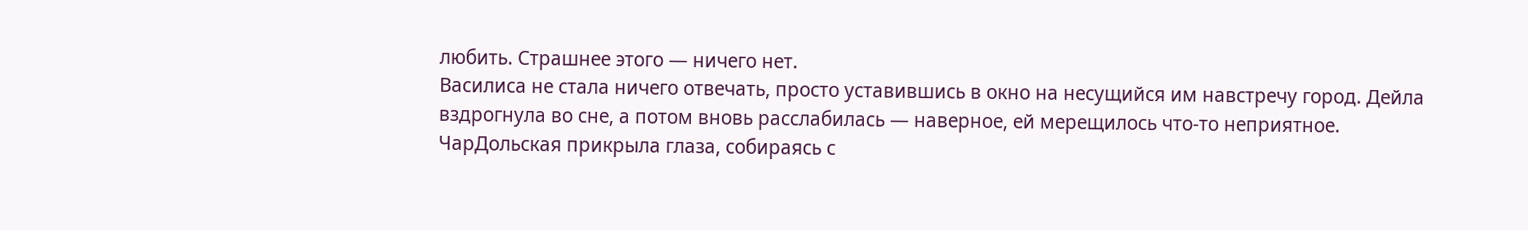любить. Страшнее этого — ничего нет.
Василиса не стала ничего отвечать, просто уставившись в окно на несущийся им навстречу город. Дейла вздрогнула во сне, а потом вновь расслабилась — наверное, ей мерещилось что-то неприятное.
ЧарДольская прикрыла глаза, собираясь с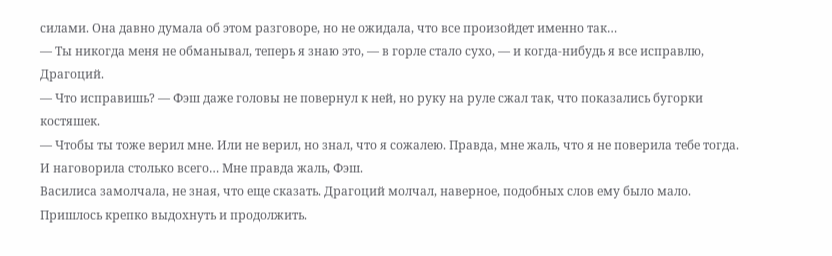силами. Она давно думала об этом разговоре, но не ожидала, что все произойдет именно так…
— Ты никогда меня не обманывал, теперь я знаю это, — в горле стало сухо, — и когда-нибудь я все исправлю, Драгоций.
— Что исправишь? — Фэш даже головы не повернул к ней, но руку на руле сжал так, что показались бугорки костяшек.
— Чтобы ты тоже верил мне. Или не верил, но знал, что я сожалею. Правда, мне жаль, что я не поверила тебе тогда. И наговорила столько всего… Мне правда жаль, Фэш.
Василиса замолчала, не зная, что еще сказать. Драгоций молчал, наверное, подобных слов ему было мало. Пришлось крепко выдохнуть и продолжить.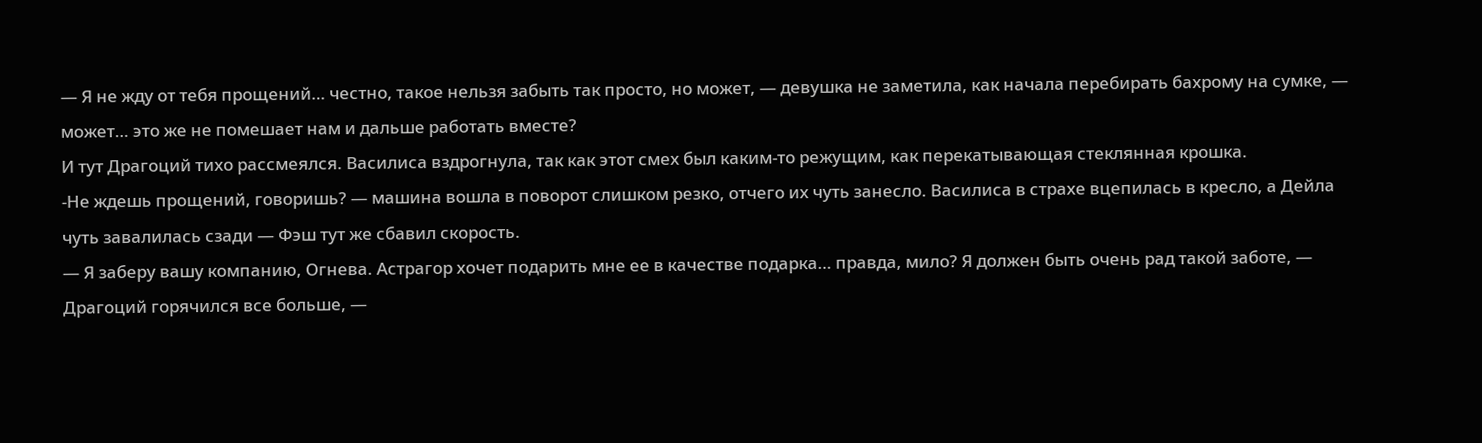— Я не жду от тебя прощений… честно, такое нельзя забыть так просто, но может, — девушка не заметила, как начала перебирать бахрому на сумке, — может… это же не помешает нам и дальше работать вместе?
И тут Драгоций тихо рассмеялся. Василиса вздрогнула, так как этот смех был каким-то режущим, как перекатывающая стеклянная крошка.
-Не ждешь прощений, говоришь? — машина вошла в поворот слишком резко, отчего их чуть занесло. Василиса в страхе вцепилась в кресло, а Дейла чуть завалилась сзади — Фэш тут же сбавил скорость.
— Я заберу вашу компанию, Огнева. Астрагор хочет подарить мне ее в качестве подарка… правда, мило? Я должен быть очень рад такой заботе, — Драгоций горячился все больше, —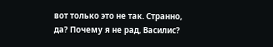вот только это не так. Странно, да? Почему я не рад, Василис?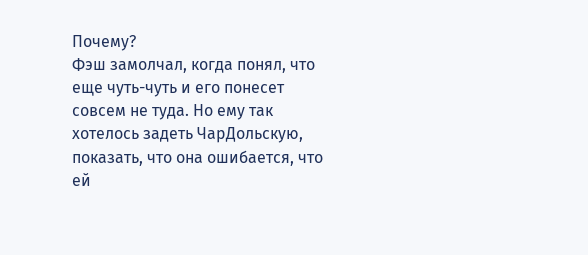Почему?
Фэш замолчал, когда понял, что еще чуть-чуть и его понесет совсем не туда. Но ему так хотелось задеть ЧарДольскую, показать, что она ошибается, что ей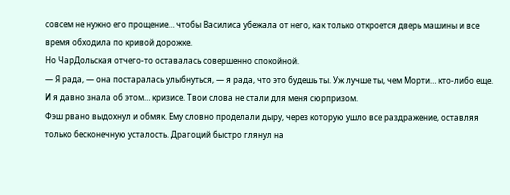совсем не нужно его прощение… чтобы Василиса убежала от него, как только откроется дверь машины и все время обходила по кривой дорожке.
Но ЧарДольская отчего-то оставалась совершенно спокойной.
— Я рада, — она постаралась улыбнуться, — я рада, что это будешь ты. Уж лучше ты, чем Морти… кто-либо еще. И я давно знала об этом… кризисе. Твои слова не стали для меня сюрпризом.
Фэш рвано выдохнул и обмяк. Ему словно проделали дыру, через которую ушло все раздражение, оставляя только бесконечную усталость. Драгоций быстро глянул на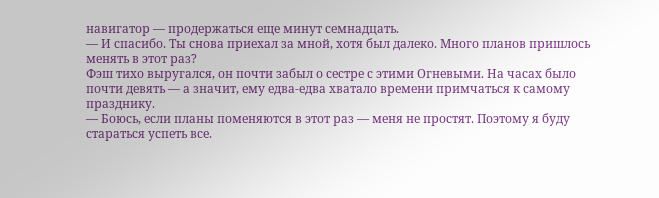навигатор — продержаться еще минут семнадцать.
— И спасибо. Ты снова приехал за мной, хотя был далеко. Много планов пришлось менять в этот раз?
Фэш тихо выругался, он почти забыл о сестре с этими Огневыми. На часах было почти девять — а значит, ему едва-едва хватало времени примчаться к самому празднику.
— Боюсь, если планы поменяются в этот раз — меня не простят. Поэтому я буду стараться успеть все.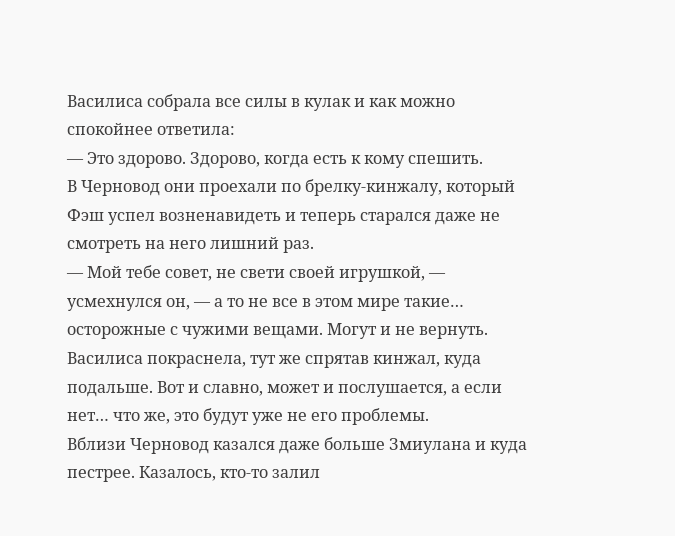Василиса собрала все силы в кулак и как можно спокойнее ответила:
— Это здорово. Здорово, когда есть к кому спешить.
В Черновод они проехали по брелку-кинжалу, который Фэш успел возненавидеть и теперь старался даже не смотреть на него лишний раз.
— Мой тебе совет, не свети своей игрушкой, — усмехнулся он, — а то не все в этом мире такие… осторожные с чужими вещами. Могут и не вернуть.
Василиса покраснела, тут же спрятав кинжал, куда подальше. Вот и славно, может и послушается, а если нет… что же, это будут уже не его проблемы.
Вблизи Черновод казался даже больше Змиулана и куда пестрее. Казалось, кто-то залил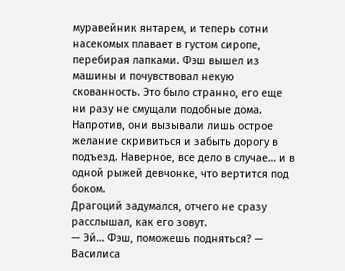муравейник янтарем, и теперь сотни насекомых плавает в густом сиропе, перебирая лапками. Фэш вышел из машины и почувствовал некую скованность. Это было странно, его еще ни разу не смущали подобные дома. Напротив, они вызывали лишь острое желание скривиться и забыть дорогу в подъезд. Наверное, все дело в случае… и в одной рыжей девчонке, что вертится под боком.
Драгоций задумался, отчего не сразу расслышал, как его зовут.
— Эй… Фэш, поможешь подняться? — Василиса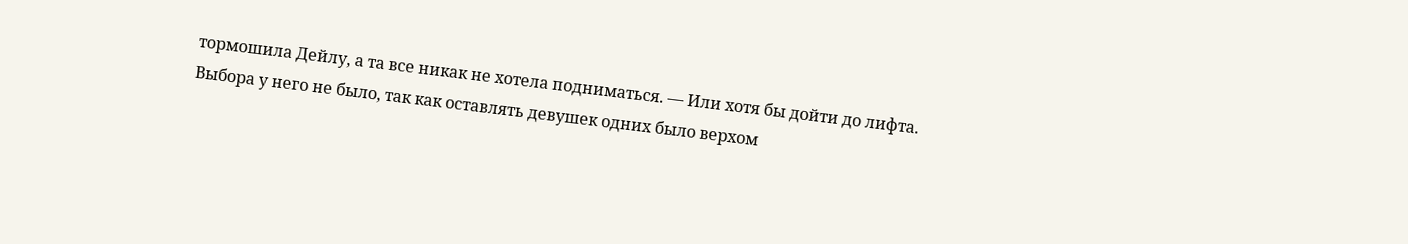тормошила Дейлу, а та все никак не хотела подниматься. — Или хотя бы дойти до лифта.
Выбора у него не было, так как оставлять девушек одних было верхом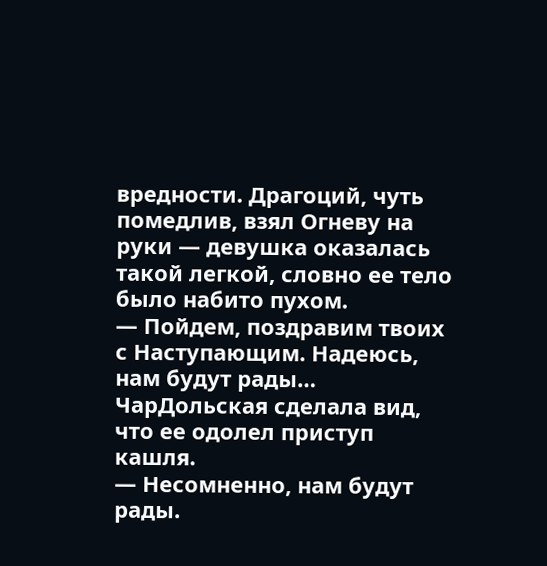вредности. Драгоций, чуть помедлив, взял Огневу на руки — девушка оказалась такой легкой, словно ее тело было набито пухом.
— Пойдем, поздравим твоих с Наступающим. Надеюсь, нам будут рады…
ЧарДольская сделала вид, что ее одолел приступ кашля.
— Несомненно, нам будут рады.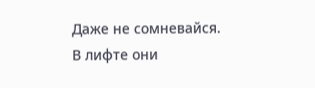Даже не сомневайся.
В лифте они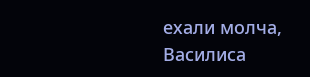ехали молча, Василиса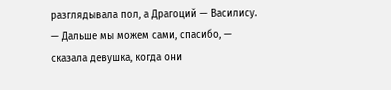разглядывала пол, а Драгоций — Василису.
— Дальше мы можем сами, спасибо, — сказала девушка, когда они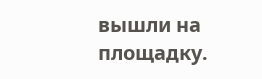вышли на площадку.